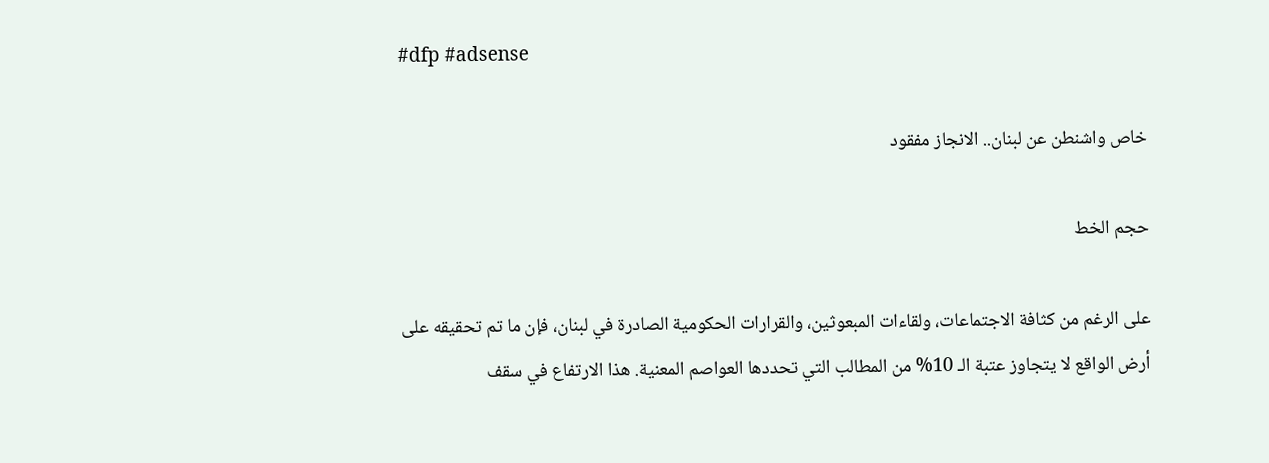#dfp #adsense

خاص واشنطن عن لبنان.. الانجاز مفقود

حجم الخط

على الرغم من كثافة الاجتماعات، ولقاءات المبعوثين، والقرارات الحكومية الصادرة في لبنان، فإن ما تم تحقيقه على أرض الواقع لا يتجاوز عتبة الـ 10% من المطالب التي تحددها العواصم المعنية. هذا الارتفاع في سقف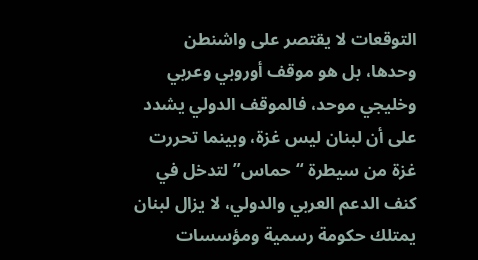التوقعات لا يقتصر على واشنطن وحدها، بل هو موقف أوروبي وعربي وخليجي موحد، فالموقف الدولي يشدد على أن لبنان ليس غزة، وبينما تحررت غزة من سيطرة “حماس” لتدخل في كنف الدعم العربي والدولي، لا يزال لبنان يمتلك حكومة رسمية ومؤسسات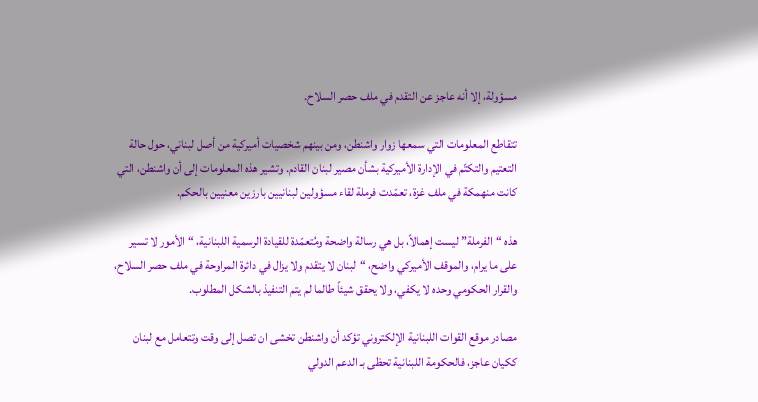مسؤولة، إلا أنه عاجز عن التقدم في ملف حصر السلاح.

تتقاطع المعلومات التي سمعها زوار واشنطن، ومن بينهم شخصيات أميركية من أصل لبناني، حول حالة التعتيم والتكتّم في الإدارة الأميركية بشأن مصير لبنان القادم. وتشير هذه المعلومات إلى أن واشنطن، التي كانت منهمكة في ملف غزة، تعمّدت فرملة لقاء مسؤولين لبنانيين بارزين معنيين بالحكم.

هذه “الفرملة” ليست إهمالاً، بل هي رسالة واضحة ومُتعمّدة للقيادة الرسمية اللبنانية، “الأمور لا تسير على ما يرام، والموقف الأميركي واضح، “لبنان لا يتقدم ولا يزال في دائرة المراوحة في ملف حصر السلاح، والقرار الحكومي وحده لا يكفي، ولا يحقق شيئاً طالما لم يتم التنفيذ بالشكل المطلوب.

مصادر موقع القوات اللبنانية الإلكتروني تؤكد أن واشنطن تخشى ان تصل إلى وقت وتتعامل مع لبنان ككيان عاجز، فالحكومة اللبنانية تحظى بـ الدعم الدولي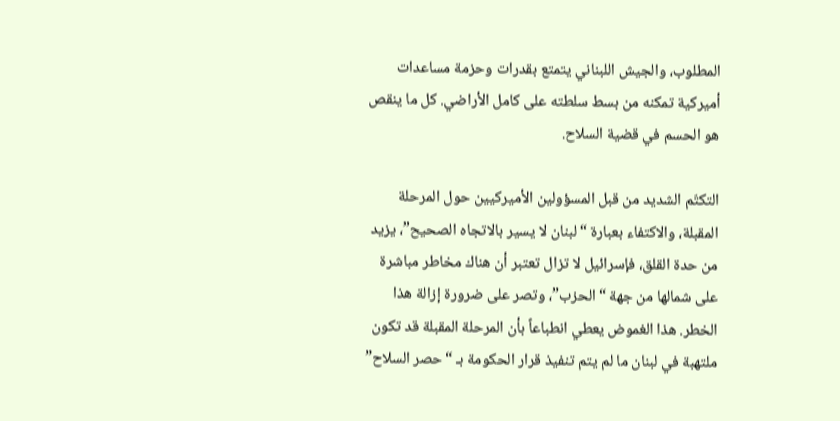المطلوب، والجيش اللبناني يتمتع بقدرات وحزمة مساعدات أميركية تمكنه من بسط سلطته على كامل الأراضي. كل ما ينقص هو الحسم في قضية السلاح.

التكتّم الشديد من قبل المسؤولين الأميركيين حول المرحلة المقبلة، والاكتفاء بعبارة “لبنان لا يسير بالاتجاه الصحيح”، يزيد من حدة القلق، فإسرائيل لا تزال تعتبر أن هناك مخاطر مباشرة على شمالها من جهة “الحزب”، وتصر على ضرورة إزالة هذا الخطر. هذا الغموض يعطي انطباعاً بأن المرحلة المقبلة قد تكون ملتهبة في لبنان ما لم يتم تنفيذ قرار الحكومة بـ “حصر السلاح”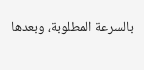بالسرعة المطلوبة، وبعدها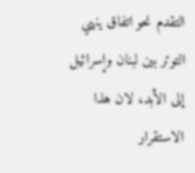التقدم نحو اتفاق ينهي التوتر بين لبنان وإسرائيل إلى الأبد، لان هذا الاستقرار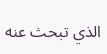الذي تبحث عنه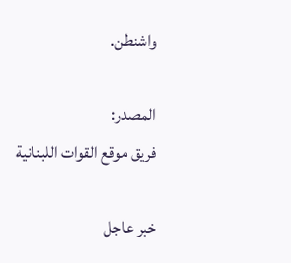واشنطن.

المصدر:
فريق موقع القوات اللبنانية

خبر عاجل